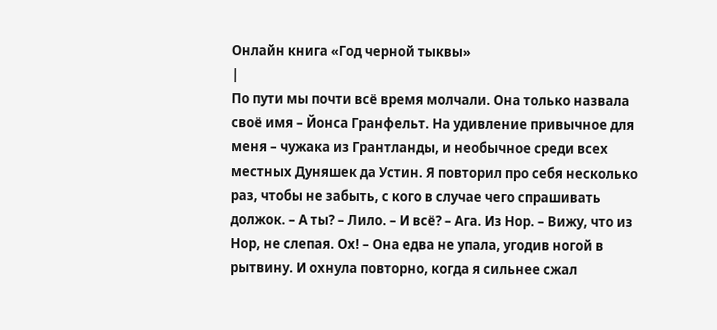Онлайн книга «Год черной тыквы»
|
По пути мы почти всё время молчали. Она только назвала своё имя – Йонса Гранфельт. На удивление привычное для меня – чужака из Грантланды, и необычное среди всех местных Дуняшек да Устин. Я повторил про себя несколько раз, чтобы не забыть, с кого в случае чего спрашивать должок. – А ты? – Лило. – И всё? – Ага. Из Нор. – Вижу, что из Нор, не слепая. Ох! – Она едва не упала, угодив ногой в рытвину. И охнула повторно, когда я сильнее сжал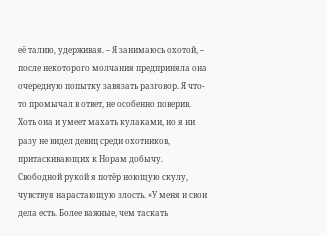её талию, удерживая. – Я занимаюсь охотой, – после некоторого молчания предприняла она очередную попытку завязать разговор. Я что-то промычал в ответ, не особенно поверив. Хоть она и умеет махать кулаками, но я ни разу не видел девиц среди охотников, притаскивающих к Норам добычу. Свободной рукой я потёр ноющую скулу, чувствуя нарастающую злость. «У меня и свои дела есть. Более важные, чем таскать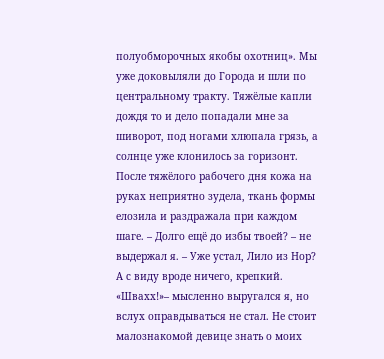полуобморочных якобы охотниц». Мы уже доковыляли до Города и шли по центральному тракту. Тяжёлые капли дождя то и дело попадали мне за шиворот, под ногами хлюпала грязь, а солнце уже клонилось за горизонт. После тяжёлого рабочего дня кожа на руках неприятно зудела, ткань формы елозила и раздражала при каждом шаге. – Долго ещё до избы твоей? – не выдержал я. – Уже устал, Лило из Нор? А с виду вроде ничего, крепкий. «Швахх!»– мысленно выругался я, но вслух оправдываться не стал. Не стоит малознакомой девице знать о моих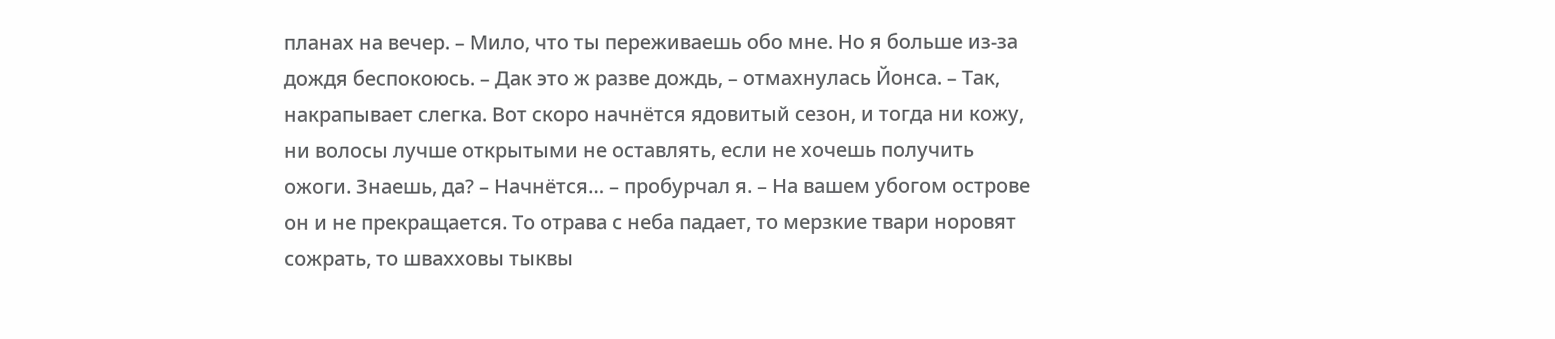планах на вечер. – Мило, что ты переживаешь обо мне. Но я больше из-за дождя беспокоюсь. – Дак это ж разве дождь, – отмахнулась Йонса. – Так, накрапывает слегка. Вот скоро начнётся ядовитый сезон, и тогда ни кожу, ни волосы лучше открытыми не оставлять, если не хочешь получить ожоги. Знаешь, да? – Начнётся… – пробурчал я. – На вашем убогом острове он и не прекращается. То отрава с неба падает, то мерзкие твари норовят сожрать, то швахховы тыквы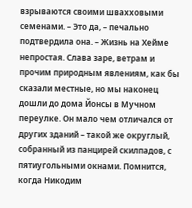взрываются своими швахховыми семенами. – Это да, – печально подтвердила она. – Жизнь на Хейме непростая. Слава заре, ветрам и прочим природным явлениям, как бы сказали местные, но мы наконец дошли до дома Йонсы в Мучном переулке. Он мало чем отличался от других зданий – такой же округлый, собранный из панцирей скилпадов, с пятиугольными окнами. Помнится, когда Никодим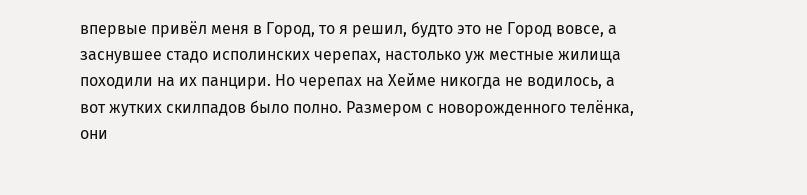впервые привёл меня в Город, то я решил, будто это не Город вовсе, а заснувшее стадо исполинских черепах, настолько уж местные жилища походили на их панцири. Но черепах на Хейме никогда не водилось, а вот жутких скилпадов было полно. Размером с новорожденного телёнка, они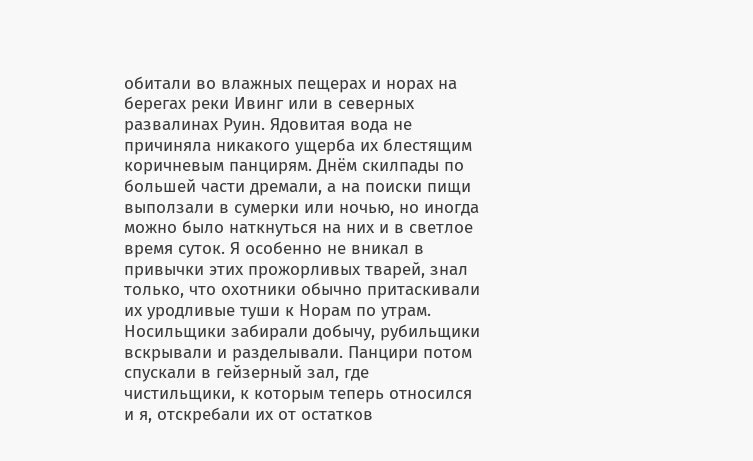обитали во влажных пещерах и норах на берегах реки Ивинг или в северных развалинах Руин. Ядовитая вода не причиняла никакого ущерба их блестящим коричневым панцирям. Днём скилпады по большей части дремали, а на поиски пищи выползали в сумерки или ночью, но иногда можно было наткнуться на них и в светлое время суток. Я особенно не вникал в привычки этих прожорливых тварей, знал только, что охотники обычно притаскивали их уродливые туши к Норам по утрам. Носильщики забирали добычу, рубильщики вскрывали и разделывали. Панцири потом спускали в гейзерный зал, где чистильщики, к которым теперь относился и я, отскребали их от остатков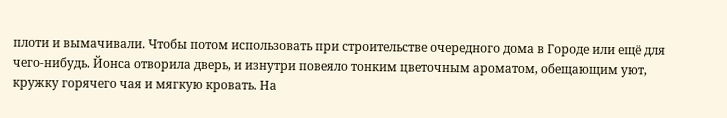плоти и вымачивали. Чтобы потом использовать при строительстве очередного дома в Городе или ещё для чего-нибудь. Йонса отворила дверь, и изнутри повеяло тонким цветочным ароматом, обещающим уют, кружку горячего чая и мягкую кровать. На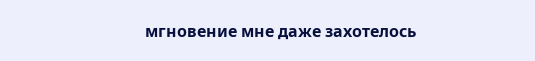мгновение мне даже захотелось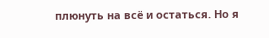плюнуть на всё и остаться. Но я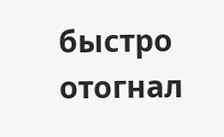быстро отогнал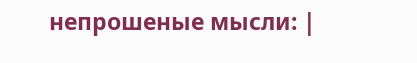непрошеные мысли: |